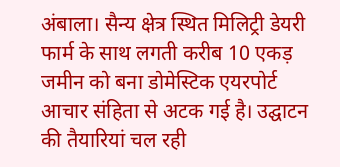अंबाला। सैन्य क्षेत्र स्थित मिलिट्री डेयरी फार्म के साथ लगती करीब 10 एकड़ जमीन को बना डोमेस्टिक एयरपोर्ट आचार संहिता से अटक गई है। उद्घाटन की तैयारियां चल रही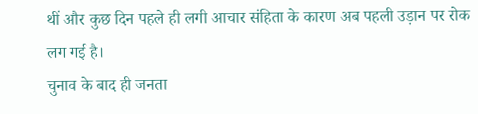थीं और कुछ दिन पहले ही लगी आचार संहिता के कारण अब पहली उड़ान पर रोक लग गई है।
चुनाव के बाद ही जनता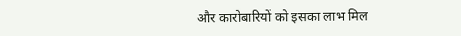और कारोबारियों को इसका लाभ मिल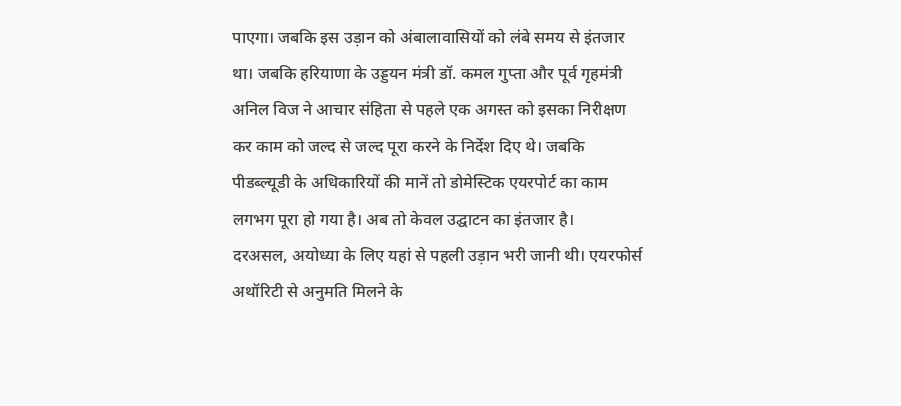पाएगा। जबकि इस उड़ान को अंबालावासियों को लंबे समय से इंतजार था। जबकि हरियाणा के उड्डयन मंत्री डॉ. कमल गुप्ता और पूर्व गृहमंत्री अनिल विज ने आचार संहिता से पहले एक अगस्त को इसका निरीक्षण कर काम को जल्द से जल्द पूरा करने के निर्देश दिए थे। जबकि पीडब्ल्यूडी के अधिकारियों की मानें तो डोमेस्टिक एयरपोर्ट का काम लगभग पूरा हो गया है। अब तो केवल उद्घाटन का इंतजार है।
दरअसल, अयोध्या के लिए यहां से पहली उड़ान भरी जानी थी। एयरफोर्स अथॉरिटी से अनुमति मिलने के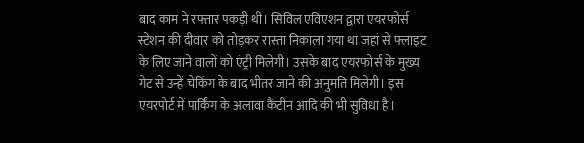बाद काम ने रफ्तार पकड़ी थी। सिविल एविएशन द्वारा एयरफोर्स स्टेशन की दीवार को तोड़कर रास्ता निकाला गया था जहां से फ्लाइट के लिए जाने वालों को एंट्री मिलेगी। उसके बाद एयरफोर्स के मुख्य गेट से उन्हें चेकिंग के बाद भीतर जाने की अनुमति मिलेगी। इस एयरपोर्ट में पार्किंग के अलावा कैंटीन आदि की भी सुविधा है।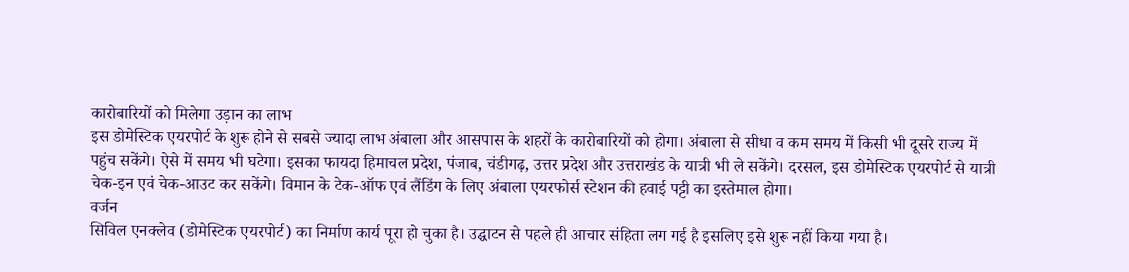कारोबारियों को मिलेगा उड़ान का लाभ
इस डोमेस्टिक एयरपोर्ट के शुरू होने से सबसे ज्यादा लाभ अंबाला और आसपास के शहरों के कारोबारियों को होगा। अंबाला से सीधा व कम समय में किसी भी दूसरे राज्य में पहुंच सकेंगे। ऐसे में समय भी घटेगा। इसका फायदा हिमाचल प्रदेश, पंजाब, चंडीगढ़, उत्तर प्रदेश और उत्तराखंड के यात्री भी ले सकेंगे। दरसल, इस डोमेस्टिक एयरपोर्ट से यात्री चेक-इन एवं चेक-आउट कर सकेंगे। विमान के टेक-ऑफ एवं लैंडिंग के लिए अंबाला एयरफोर्स स्टेशन की हवाई पट्टी का इस्तेमाल होगा।
वर्जन
सिविल एनक्लेव (डोमेस्टिक एयरपोर्ट) का निर्माण कार्य पूरा हो चुका है। उद्घाटन से पहले ही आचार संहिता लग गई है इसलिए इसे शुरू नहीं किया गया है।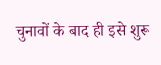चुनावों के बाद ही इसे शुरू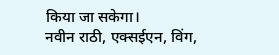किया जा सकेगा।
नवीन राठी, एक्सईएन, विंग,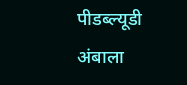पीडब्ल्यूडी अंबाला